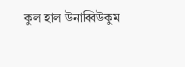কুল হাল উনাব্বিউকুম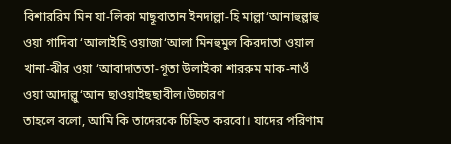বিশাররিম মিন যা-লিকা মাছূবাতান ইনদাল্লা-হি মাল্লা‘আনাহুল্লাহু ওয়া গাদিবা ‘আলাইহি ওয়াজা‘আলা মিনহুমুল কিরদাতা ওয়াল খানা-ঝীর ওয়া ‘আবাদাততা-গূতা উলাইকা শাররুম মাক-নাওঁ ওয়া আদাল্লু‘আন ছাওয়াইছছাবীল।উচ্চারণ
তাহলে বলো, আমি কি তাদেরকে চিহ্নিত করবো। যাদের পরিণাম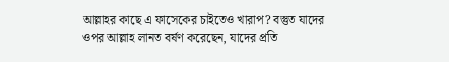আল্লাহর কাছে এ ফাসেকের চাইতেও খারাপ? বস্তুত যাদের ওপর আল্লাহ লানত বর্ষণ করেছেন, যাদের প্রতি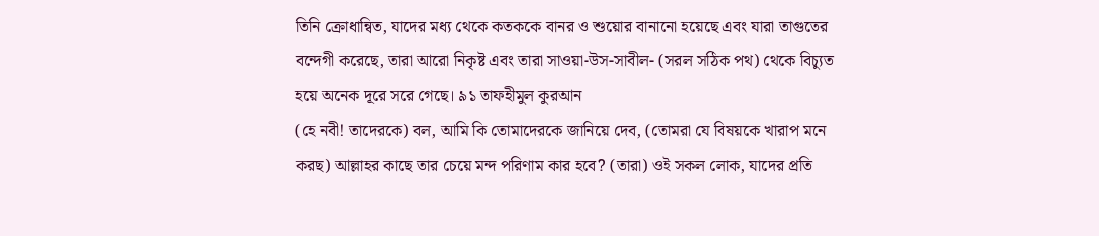তিনি ক্রোধান্বিত, যাদের মধ্য থেকে কতককে বানর ও শুয়োর বানানো হয়েছে এবং যারা তাগুতের বন্দেগী করেছে, তারা আরো নিকৃষ্ট এবং তারা সাওয়া-উস-সাবীল- (সরল সঠিক পথ) থেকে বিচ্যুত হয়ে অনেক দূরে সরে গেছে। ৯১ তাফহীমুল কুরআন
(হে নবী! তাদেরকে) বল, আমি কি তোমাদেরকে জানিয়ে দেব, (তোমরা যে বিষয়কে খারাপ মনে করছ) আল্লাহর কাছে তার চেয়ে মন্দ পরিণাম কার হবে? (তারা) ওই সকল লোক, যাদের প্রতি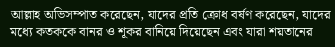আল্লাহ অভিসম্পাত করেছেন, যাদের প্রতি ক্রোধ বর্ষণ করেছেন, যাদের মধ্যে কতককে বানর ও শূকর বানিয়ে দিয়েছেন এবং যারা শয়তানের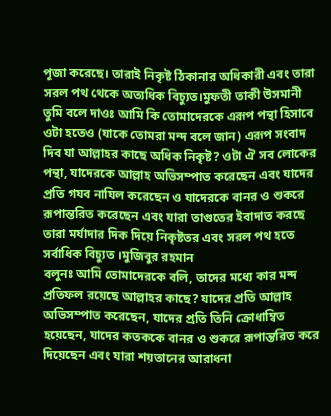পূজা করেছে। তারাই নিকৃষ্ট ঠিকানার অধিকারী এবং তারা সরল পথ থেকে অত্যধিক বিচ্যুত।মুফতী তাকী উসমানী
তুমি বলে দাওঃ আমি কি তোমাদেরকে এরূপ পন্থা হিসাবে ওটা হতেও (যাকে তোমরা মন্দ বলে জান) এরূপ সংবাদ দিব যা আল্লাহর কাছে অধিক নিকৃষ্ট? ওটা ঐ সব লোকের পন্থা, যাদেরকে আল্লাহ অভিসম্পাত করেছেন এবং যাদের প্রতি গযব নাযিল করেছেন ও যাদেরকে বানর ও শুকরে রূপান্তরিত করেছেন এবং যারা তাগুতের ইবাদাত করছে তারা মর্যাদার দিক দিয়ে নিকৃষ্টতর এবং সরল পথ হতে সর্বাধিক বিচ্যুত ।মুজিবুর রহমান
বলুনঃ আমি তোমাদেরকে বলি, তাদের মধ্যে কার মন্দ প্রতিফল রয়েছে আল্লাহর কাছে? যাদের প্রতি আল্লাহ অভিসম্পাত করেছেন, যাদের প্রতি তিনি ক্রোধাম্বিত হয়েছেন, যাদের কতককে বানর ও শুকরে রূপান্তরিত করে দিয়েছেন এবং যারা শয়তানের আরাধনা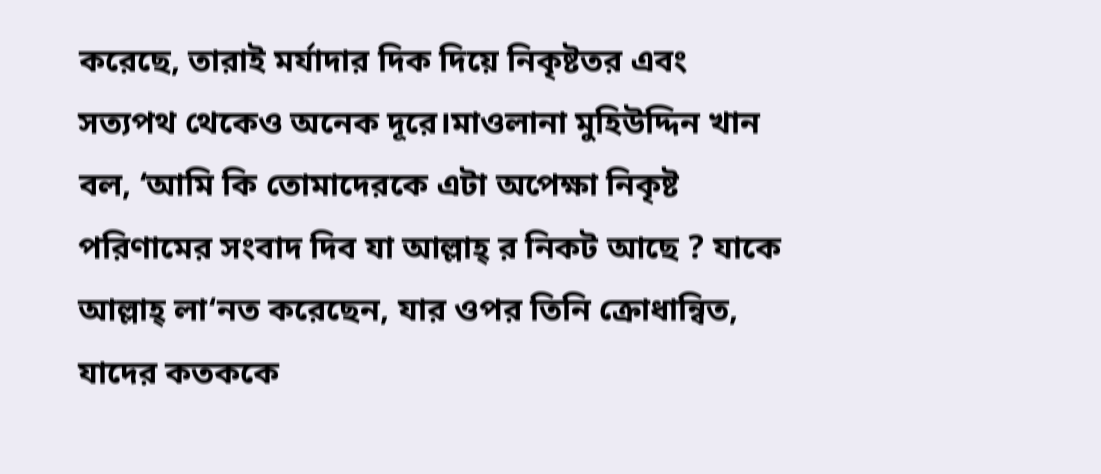করেছে, তারাই মর্যাদার দিক দিয়ে নিকৃষ্টতর এবং সত্যপথ থেকেও অনেক দূরে।মাওলানা মুহিউদ্দিন খান
বল, ‘আমি কি তোমাদেরকে এটা অপেক্ষা নিকৃষ্ট পরিণামের সংবাদ দিব যা আল্লাহ্ র নিকট আছে ? যাকে আল্লাহ্ লা‘নত করেছেন, যার ওপর তিনি ক্রোধান্বিত, যাদের কতককে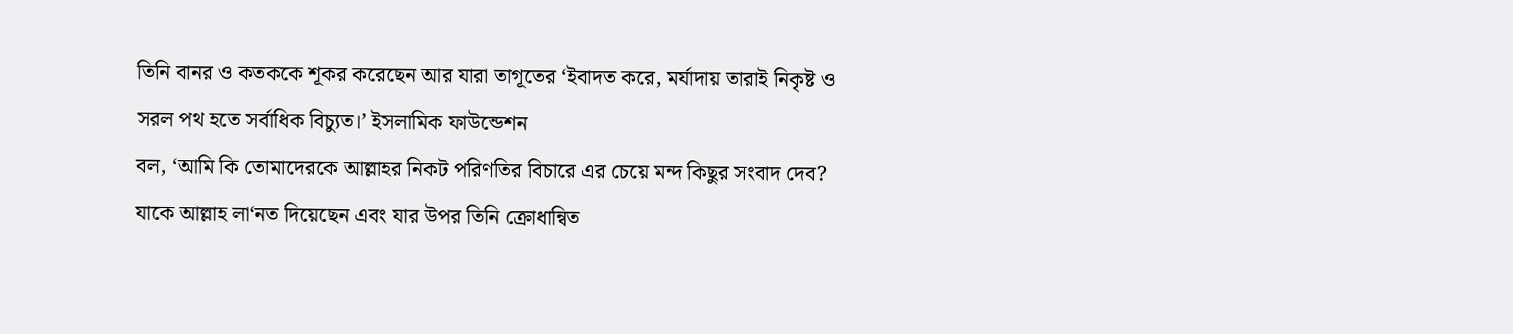তিনি বানর ও কতককে শূকর করেছেন আর যারা তাগূতের ‘ইবাদত করে, মর্যাদায় তারাই নিকৃষ্ট ও সরল পথ হতে সর্বাধিক বিচ্যুত।’ ইসলামিক ফাউন্ডেশন
বল, ‘আমি কি তোমাদেরকে আল্লাহর নিকট পরিণতির বিচারে এর চেয়ে মন্দ কিছুর সংবাদ দেব? যাকে আল্লাহ লা‘নত দিয়েছেন এবং যার উপর তিনি ক্রোধান্বিত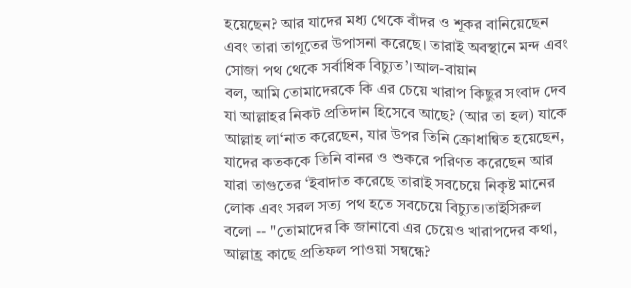হয়েছেন? আর যাদের মধ্য থেকে বাঁদর ও শূকর বানিয়েছেন এবং তারা তাগূতের উপাসনা করেছে। তারাই অবস্থানে মন্দ এবং সোজা পথ থেকে সর্বাধিক বিচ্যুত’।আল-বায়ান
বল, আমি তোমাদেরকে কি এর চেয়ে খারাপ কিছুর সংবাদ দেব যা আল্লাহর নিকট প্রতিদান হিসেবে আছে? (আর তা হল) যাকে আল্লাহ লা‘নাত করেছেন, যার উপর তিনি ক্রোধান্বিত হয়েছেন, যাদের কতককে তিনি বানর ও শুকরে পরিণত করেছেন আর যারা তাগুতের ‘ইবাদাত করেছে তারাই সবচেয়ে নিকৃষ্ট মানের লোক এবং সরল সত্য পথ হতে সবচেয়ে বিচ্যুত।তাইসিরুল
বলো -- "তোমাদের কি জানাবো এর চেয়েও খারাপদের কথা, আল্লাহ্র কাছে প্রতিফল পাওয়া সন্বন্ধে?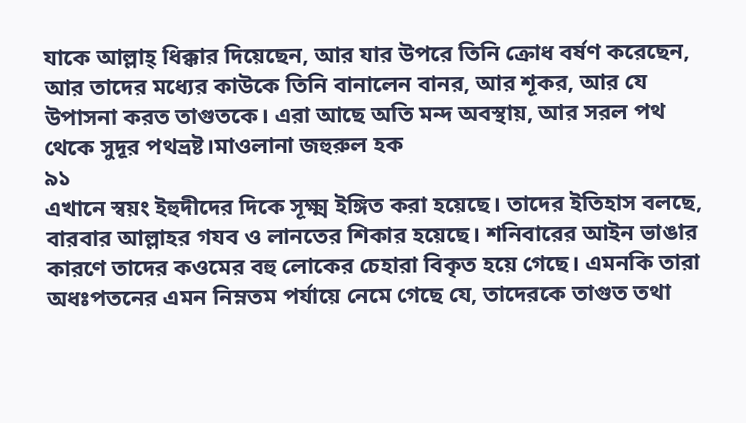যাকে আল্লাহ্ ধিক্কার দিয়েছেন, আর যার উপরে তিনি ক্রোধ বর্ষণ করেছেন, আর তাদের মধ্যের কাউকে তিনি বানালেন বানর, আর শূকর, আর যে উপাসনা করত তাগুতকে। এরা আছে অতি মন্দ অবস্থায়, আর সরল পথ থেকে সুদূর পথভ্রষ্ট।মাওলানা জহুরুল হক
৯১
এখানে স্বয়ং ইহুদীদের দিকে সূক্ষ্ম ইঙ্গিত করা হয়েছে। তাদের ইতিহাস বলছে, বারবার আল্লাহর গযব ও লানতের শিকার হয়েছে। শনিবারের আইন ভাঙার কারণে তাদের কওমের বহু লোকের চেহারা বিকৃত হয়ে গেছে। এমনকি তারা অধঃপতনের এমন নিম্নতম পর্যায়ে নেমে গেছে যে, তাদেরকে তাগুত তথা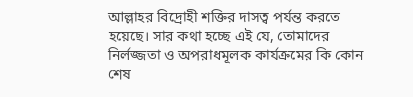আল্লাহর বিদ্রোহী শক্তির দাসত্ব পর্যন্ত করতে হয়েছে। সার কথা হচ্ছে এই যে, তোমাদের নির্লজ্জতা ও অপরাধমূলক কার্যক্রমের কি কোন শেষ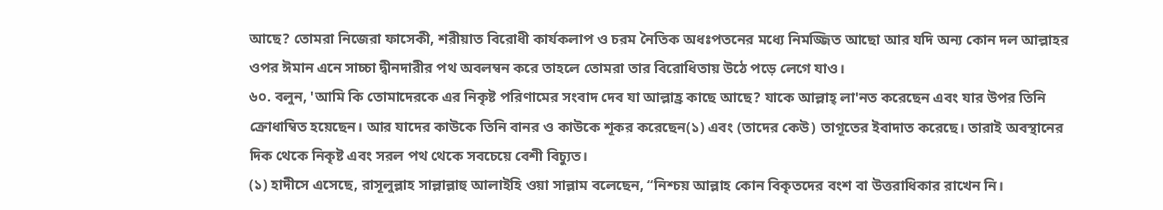আছে? তোমরা নিজেরা ফাসেকী, শরীয়াত বিরোধী কার্যকলাপ ও চরম নৈতিক অধঃপতনের মধ্যে নিমজ্জিত আছো আর যদি অন্য কোন দল আল্লাহর ওপর ঈমান এনে সাচ্চা দ্বীনদারীর পথ অবলম্বন করে তাহলে তোমরা তার বিরোধিতায় উঠে পড়ে লেগে যাও।
৬০. বলুন, 'আমি কি তোমাদেরকে এর নিকৃষ্ট পরিণামের সংবাদ দেব যা আল্লাহ্র কাছে আছে? যাকে আল্লাহ্ লা'নত করেছেন এবং যার উপর তিনি ক্রোধাম্বিত হয়েছেন। আর যাদের কাউকে তিনি বানর ও কাউকে শূকর করেছেন(১) এবং (তাদের কেউ) তাগূতের ইবাদাত করেছে। তারাই অবস্থানের দিক থেকে নিকৃষ্ট এবং সরল পথ থেকে সবচেয়ে বেশী বিচ্যুত।
(১) হাদীসে এসেছে, রাসূলুল্লাহ সাল্লাল্লাহু আলাইহি ওয়া সাল্লাম বলেছেন, “নিশ্চয় আল্লাহ কোন বিকৃতদের বংশ বা উত্তরাধিকার রাখেন নি।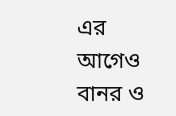এর আগেও বানর ও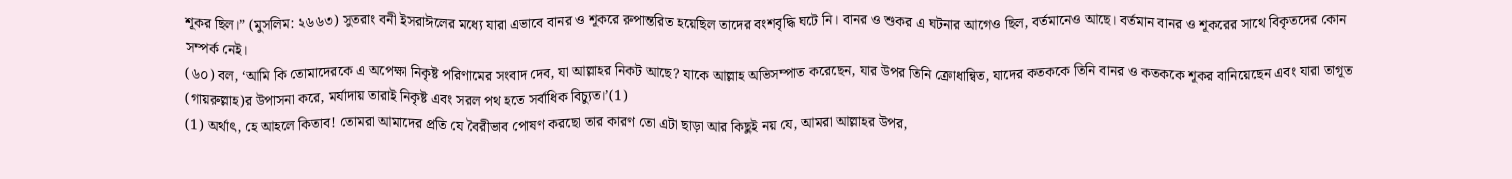শূকর ছিল।” (মুসলিম: ২৬৬৩) সুতরাং বনী ইসরাঈলের মধ্যে যারা এভাবে বানর ও শূকরে রুপান্তরিত হয়েছিল তাদের বংশবৃদ্ধি ঘটে নি। বানর ও শুকর এ ঘটনার আগেও ছিল, বর্তমানেও আছে। বর্তমান বানর ও শূকরের সাথে বিকৃতদের কোন সম্পর্ক নেই।
(৬০) বল, ‘আমি কি তোমাদেরকে এ অপেক্ষা নিকৃষ্ট পরিণামের সংবাদ দেব, যা আল্লাহর নিকট আছে? যাকে আল্লাহ অভিসম্পাত করেছেন, যার উপর তিনি ক্রোধান্বিত, যাদের কতককে তিনি বানর ও কতককে শূকর বানিয়েছেন এবং যারা তাগূত (গায়রুল্লাহ)র উপাসনা করে, মর্যাদায় তারাই নিকৃষ্ট এবং সরল পথ হতে সর্বাধিক বিচ্যুত।’(1)
(1) অর্থাৎ, হে আহলে কিতাব! তোমরা আমাদের প্রতি যে বৈরীভাব পোষণ করছো তার কারণ তো এটা ছাড়া আর কিছুই নয় যে, আমরা আল্লাহর উপর,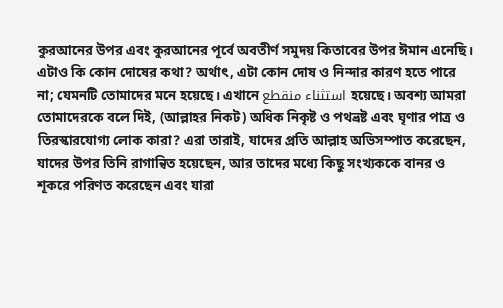কুরআনের উপর এবং কুরআনের পূর্বে অবতীর্ণ সমুদয় কিতাবের উপর ঈমান এনেছি। এটাও কি কোন দোষের কথা? অর্থাৎ, এটা কোন দোষ ও নিন্দার কারণ হতে পারে না; যেমনটি তোমাদের মনে হয়েছে। এখানে استثناء منقطع হয়েছে। অবশ্য আমরা তোমাদেরকে বলে দিই, (আল্লাহর নিকট) অধিক নিকৃষ্ট ও পথভ্রষ্ট এবং ঘৃণার পাত্র ও তিরস্কারযোগ্য লোক কারা? এরা তারাই, যাদের প্রতি আল্লাহ অভিসম্পাত করেছেন, যাদের উপর তিনি রাগান্বিত হয়েছেন, আর তাদের মধ্যে কিছু সংখ্যককে বানর ও শূকরে পরিণত করেছেন এবং যারা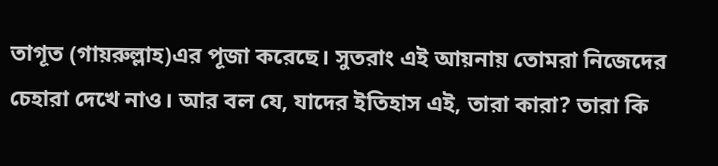তাগূত (গায়রুল্লাহ)এর পূজা করেছে। সুতরাং এই আয়নায় তোমরা নিজেদের চেহারা দেখে নাও। আর বল যে, যাদের ইতিহাস এই, তারা কারা? তারা কি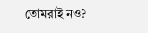তোমরাই নও?